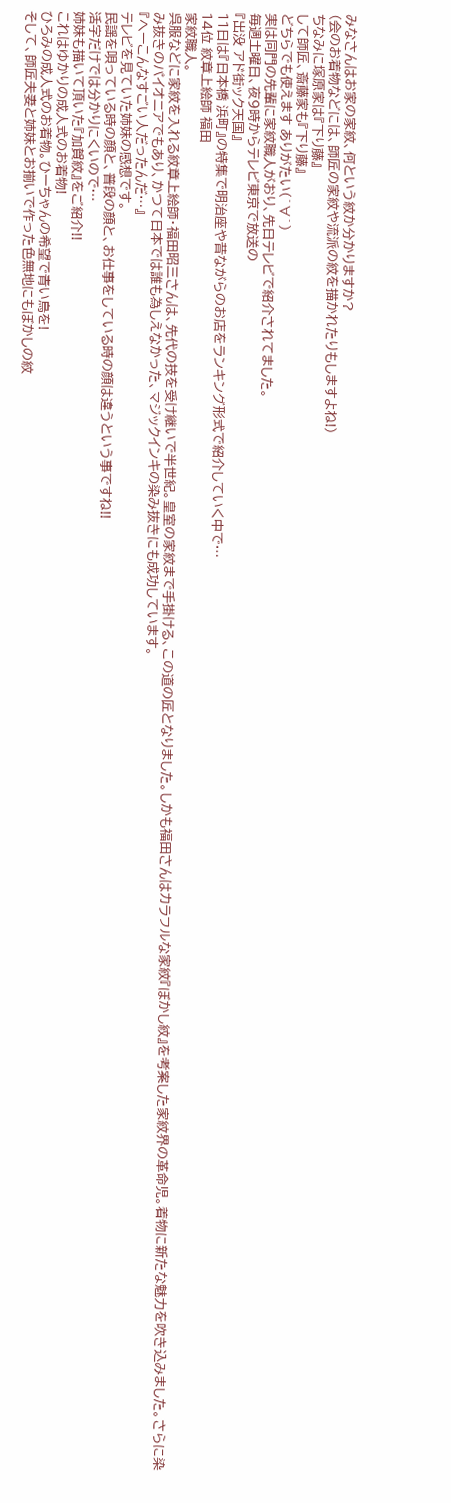みなさんはお家の家紋、何という紋か分かりますか?
(会のお着物などには、師匠の家紋や流派の紋を描かれたりもしますよね!)
ちなみに塚原家は『下り藤』
して師匠、斎藤家も『下り藤』
どちらでも使えます ありがたい(´∀`)
実は同門の先輩に家紋職人がおり、先日テレビで紹介されてました。
毎週土曜日、夜9時からテレビ東京で放送の
『出没 アド街ック天国』
11日は『日本橋 浜町』の特集で明治座や昔ながらのお店をランキング形式で紹介していく中で…
14位 紋章上絵師 福田
家紋職人。
呉服などに家紋を入れる紋章上絵師・福田昭三さんは、先代の技を受け継いで半世紀。皇室の家紋まで手掛ける、この道の匠となりました。しかも福田さんはカラフルな家紋『ぼかし紋』を考案した家紋界の革命児。着物に新たな魅力を吹き込みました。さらに染み抜きのパイオニアでもあり、かつて日本では誰も為しえなかった、マジックインキの染み抜きにも成功しています。
『へーこんなすごい人だったんだ…』
テレビを見ていた姉妹の感想です。
民謡を唄っている時の顔と、普段の顔と、お仕事をしている時の顔は違うという事ですね!!
活字だけでは分かりにくいので…
姉妹も描いて頂いた『加賀紋』をご紹介!!
これはゆかりの成人式のお着物!
ひろみの成人式のお着物。ひーちゃんの希望で青い鳥を!
そして、師匠夫妻と姉妹とお揃いで作った色無地にもぼかしの紋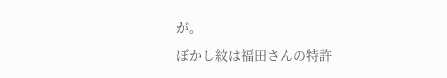が。
ぼかし紋は福田さんの特許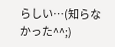らしい…(知らなかった^^;)